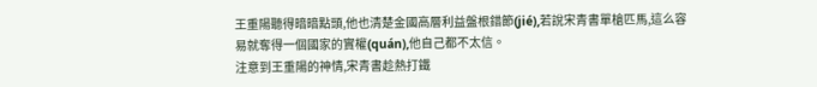王重陽聽得暗暗點頭,他也清楚金國高層利益盤根錯節(jié),若說宋青書單槍匹馬,這么容易就奪得一個國家的實權(quán),他自己都不太信。
注意到王重陽的神情,宋青書趁熱打鐵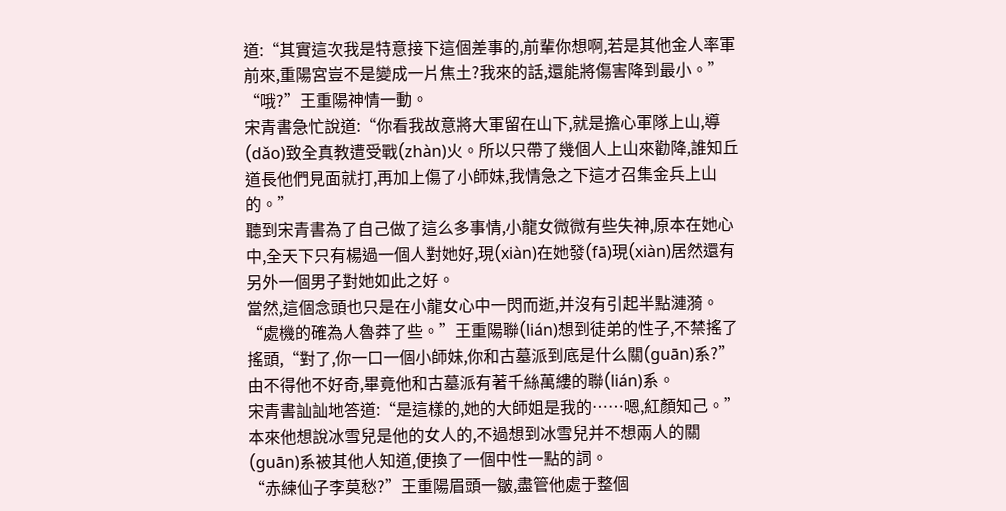道:“其實這次我是特意接下這個差事的,前輩你想啊,若是其他金人率軍前來,重陽宮豈不是變成一片焦土?我來的話,還能將傷害降到最小。”
“哦?”王重陽神情一動。
宋青書急忙說道:“你看我故意將大軍留在山下,就是擔心軍隊上山,導(dǎo)致全真教遭受戰(zhàn)火。所以只帶了幾個人上山來勸降,誰知丘道長他們見面就打,再加上傷了小師妹,我情急之下這才召集金兵上山的。”
聽到宋青書為了自己做了這么多事情,小龍女微微有些失神,原本在她心中,全天下只有楊過一個人對她好,現(xiàn)在她發(fā)現(xiàn)居然還有另外一個男子對她如此之好。
當然,這個念頭也只是在小龍女心中一閃而逝,并沒有引起半點漣漪。
“處機的確為人魯莽了些。”王重陽聯(lián)想到徒弟的性子,不禁搖了搖頭,“對了,你一口一個小師妹,你和古墓派到底是什么關(guān)系?”
由不得他不好奇,畢竟他和古墓派有著千絲萬縷的聯(lián)系。
宋青書訕訕地答道:“是這樣的,她的大師姐是我的……嗯,紅顏知己。”本來他想說冰雪兒是他的女人的,不過想到冰雪兒并不想兩人的關(guān)系被其他人知道,便換了一個中性一點的詞。
“赤練仙子李莫愁?”王重陽眉頭一皺,盡管他處于整個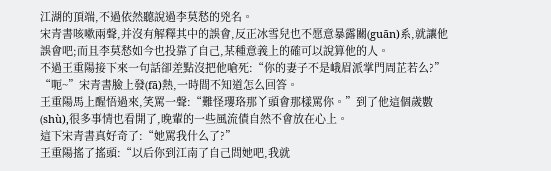江湖的頂端,不過依然聽說過李莫愁的兇名。
宋青書咳嗽兩聲,并沒有解釋其中的誤會,反正冰雪兒也不愿意暴露關(guān)系,就讓他誤會吧;而且李莫愁如今也投靠了自己,某種意義上的確可以說算他的人。
不過王重陽接下來一句話卻差點沒把他嗆死:“你的妻子不是峨眉派掌門周芷若么?”
“呃~”宋青書臉上發(fā)熱,一時間不知道怎么回答。
王重陽馬上醒悟過來,笑罵一聲:“難怪瓔珞那丫頭會那樣罵你。”到了他這個歲數(shù),很多事情也看開了,晚輩的一些風流債自然不會放在心上。
這下宋青書真好奇了:“她罵我什么了?”
王重陽搖了搖頭:“以后你到江南了自己問她吧,我就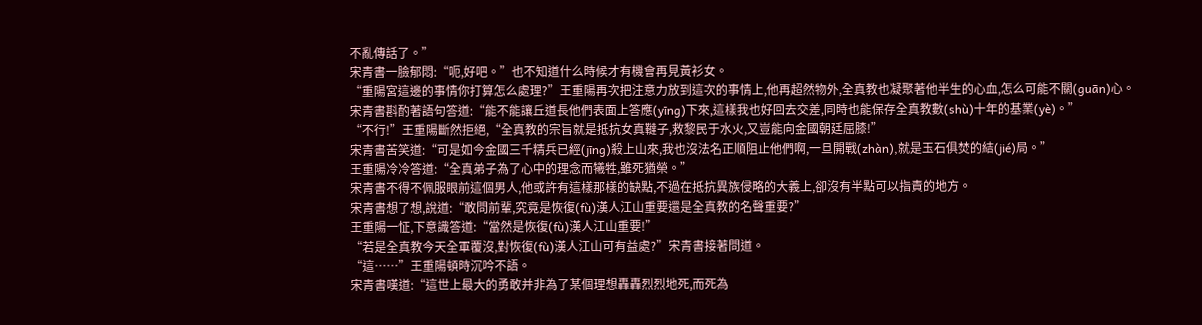不亂傳話了。”
宋青書一臉郁悶:“呃,好吧。”也不知道什么時候才有機會再見黃衫女。
“重陽宮這邊的事情你打算怎么處理?”王重陽再次把注意力放到這次的事情上,他再超然物外,全真教也凝聚著他半生的心血,怎么可能不關(guān)心。
宋青書斟酌著語句答道:“能不能讓丘道長他們表面上答應(yīng)下來,這樣我也好回去交差,同時也能保存全真教數(shù)十年的基業(yè)。”
“不行!”王重陽斷然拒絕,“全真教的宗旨就是抵抗女真韃子,救黎民于水火,又豈能向金國朝廷屈膝!”
宋青書苦笑道:“可是如今金國三千精兵已經(jīng)殺上山來,我也沒法名正順阻止他們啊,一旦開戰(zhàn),就是玉石俱焚的結(jié)局。”
王重陽冷冷答道:“全真弟子為了心中的理念而犧牲,雖死猶榮。”
宋青書不得不佩服眼前這個男人,他或許有這樣那樣的缺點,不過在抵抗異族侵略的大義上,卻沒有半點可以指責的地方。
宋青書想了想,說道:“敢問前輩,究竟是恢復(fù)漢人江山重要還是全真教的名聲重要?”
王重陽一怔,下意識答道:“當然是恢復(fù)漢人江山重要!”
“若是全真教今天全軍覆沒,對恢復(fù)漢人江山可有益處?”宋青書接著問道。
“這……”王重陽頓時沉吟不語。
宋青書嘆道:“這世上最大的勇敢并非為了某個理想轟轟烈烈地死,而死為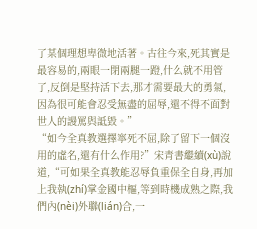了某個理想卑微地活著。古往今來,死其實是最容易的,兩眼一閉兩腿一蹬,什么就不用管了,反倒是堅持活下去,那才需要最大的勇氣,因為很可能會忍受無盡的屈辱,還不得不面對世人的謾罵與詆毀。”
“如今全真教選擇寧死不屈,除了留下一個沒用的虛名,還有什么作用?”宋青書繼續(xù)說道,“可如果全真教能忍辱負重保全自身,再加上我執(zhí)掌金國中樞,等到時機成熟之際,我們內(nèi)外聯(lián)合,一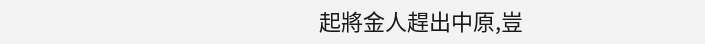起將金人趕出中原,豈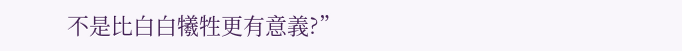不是比白白犧牲更有意義?”